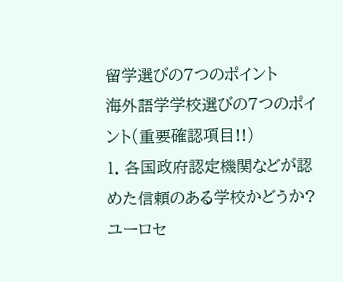留学選びの7つのポイント
海外語学学校選びの7つのポイント(重要確認項目!!)
1. 各国政府認定機関などが認めた信頼のある学校かどうか?
ユーロセ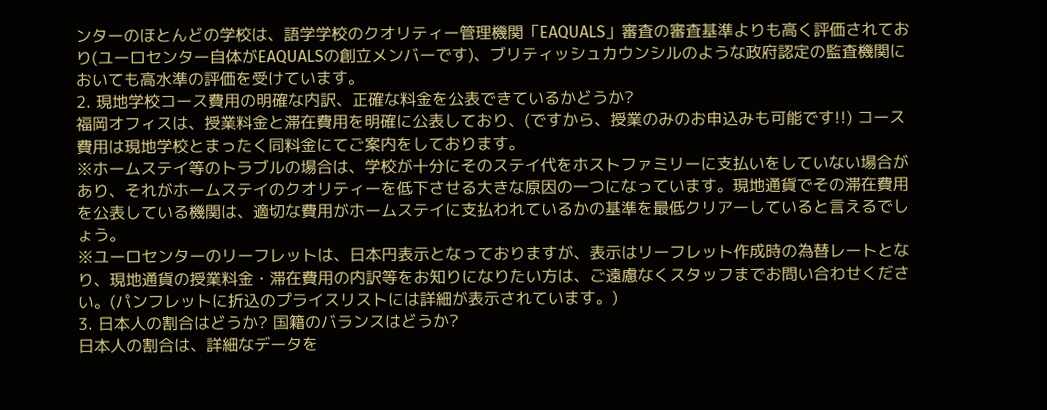ンターのほとんどの学校は、語学学校のクオリティー管理機関「EAQUALS」審査の審査基準よりも高く評価されており(ユーロセンター自体がEAQUALSの創立メンバーです)、ブリティッシュカウンシルのような政府認定の監査機関においても高水準の評価を受けています。
2. 現地学校コース費用の明確な内訳、正確な料金を公表できているかどうか?
福岡オフィスは、授業料金と滞在費用を明確に公表しており、(ですから、授業のみのお申込みも可能です!!) コース費用は現地学校とまったく同料金にてご案内をしております。
※ホームステイ等のトラブルの場合は、学校が十分にそのステイ代をホストファミリーに支払いをしていない場合があり、それがホームステイのクオリティーを低下させる大きな原因の一つになっています。現地通貨でその滞在費用を公表している機関は、適切な費用がホームステイに支払われているかの基準を最低クリアーしていると言えるでしょう。
※ユーロセンターのリーフレットは、日本円表示となっておりますが、表示はリーフレット作成時の為替レートとなり、現地通貨の授業料金・滞在費用の内訳等をお知りになりたい方は、ご遠慮なくスタッフまでお問い合わせください。(パンフレットに折込のプライスリストには詳細が表示されています。)
3. 日本人の割合はどうか? 国籍のバランスはどうか?
日本人の割合は、詳細なデータを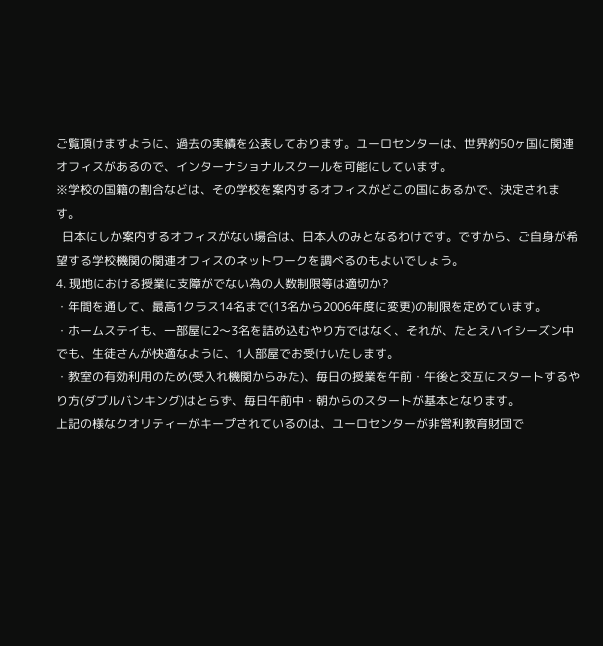ご覧頂けますように、過去の実績を公表しております。ユーロセンターは、世界約50ヶ国に関連オフィスがあるので、インターナショナルスクールを可能にしています。
※学校の国籍の割合などは、その学校を案内するオフィスがどこの国にあるかで、決定されます。
  日本にしか案内するオフィスがない場合は、日本人のみとなるわけです。ですから、ご自身が希望する学校機関の関連オフィスのネットワークを調べるのもよいでしょう。
4. 現地における授業に支障がでない為の人数制限等は適切か?
・年間を通して、最高1クラス14名まで(13名から2006年度に変更)の制限を定めています。
・ホームステイも、一部屋に2〜3名を詰め込むやり方ではなく、それが、たとえハイシーズン中でも、生徒さんが快適なように、1人部屋でお受けいたします。
・教室の有効利用のため(受入れ機関からみた)、毎日の授業を午前・午後と交互にスタートするやり方(ダブルバンキング)はとらず、毎日午前中・朝からのスタートが基本となります。
上記の様なクオリティーがキープされているのは、ユーロセンターが非営利教育財団で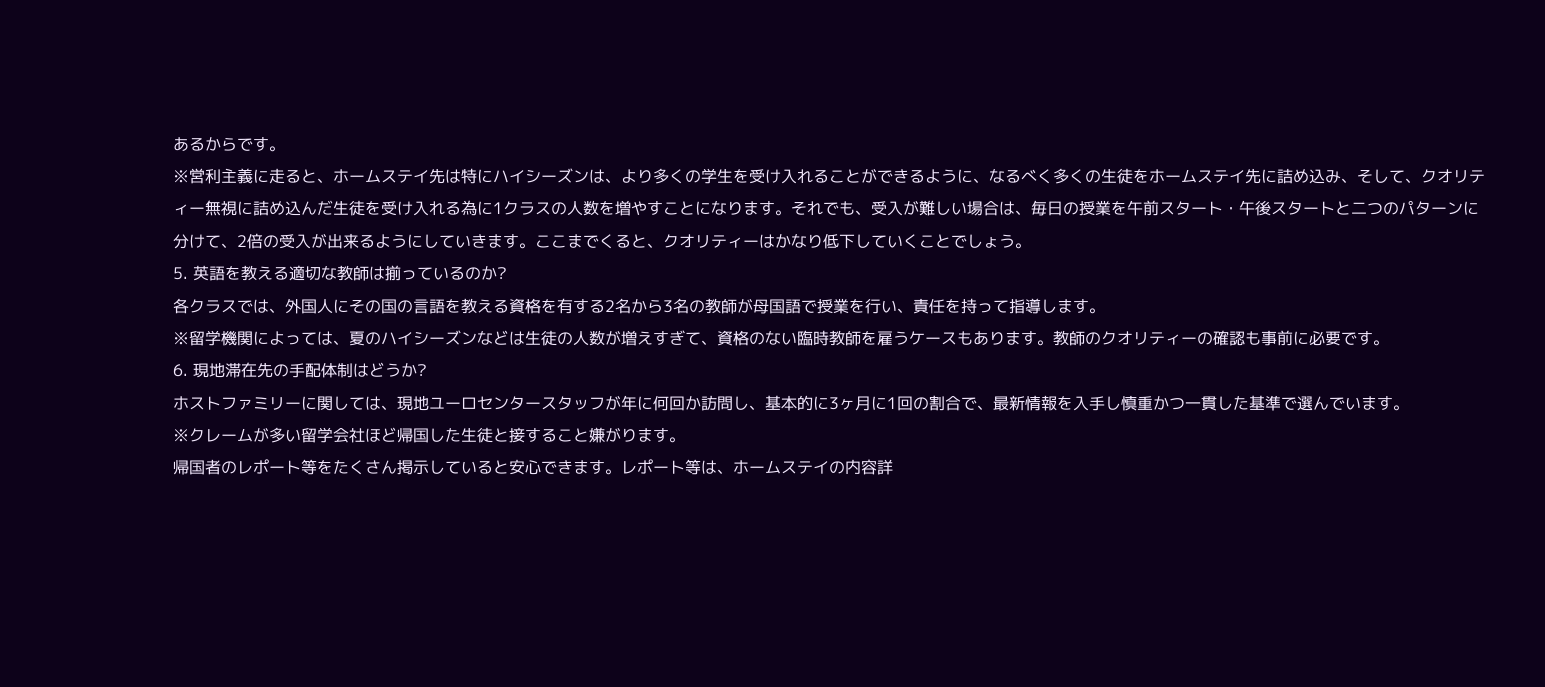あるからです。
※営利主義に走ると、ホームステイ先は特にハイシーズンは、より多くの学生を受け入れることができるように、なるべく多くの生徒をホームステイ先に詰め込み、そして、クオリティー無視に詰め込んだ生徒を受け入れる為に1クラスの人数を増やすことになります。それでも、受入が難しい場合は、毎日の授業を午前スタート・午後スタートと二つのパターンに分けて、2倍の受入が出来るようにしていきます。ここまでくると、クオリティーはかなり低下していくことでしょう。
5. 英語を教える適切な教師は揃っているのか?
各クラスでは、外国人にその国の言語を教える資格を有する2名から3名の教師が母国語で授業を行い、責任を持って指導します。
※留学機関によっては、夏のハイシーズンなどは生徒の人数が増えすぎて、資格のない臨時教師を雇うケースもあります。教師のクオリティーの確認も事前に必要です。
6. 現地滞在先の手配体制はどうか?
ホストファミリーに関しては、現地ユーロセンタースタッフが年に何回か訪問し、基本的に3ヶ月に1回の割合で、最新情報を入手し慎重かつ一貫した基準で選んでいます。
※クレームが多い留学会社ほど帰国した生徒と接すること嫌がります。
帰国者のレポート等をたくさん掲示していると安心できます。レポート等は、ホームステイの内容詳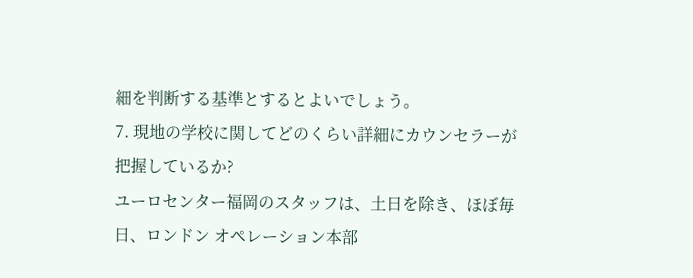細を判断する基準とするとよいでしょう。
7. 現地の学校に関してどのくらい詳細にカウンセラーが把握しているか?
ユーロセンター福岡のスタッフは、土日を除き、ほぼ毎日、ロンドン オペレーション本部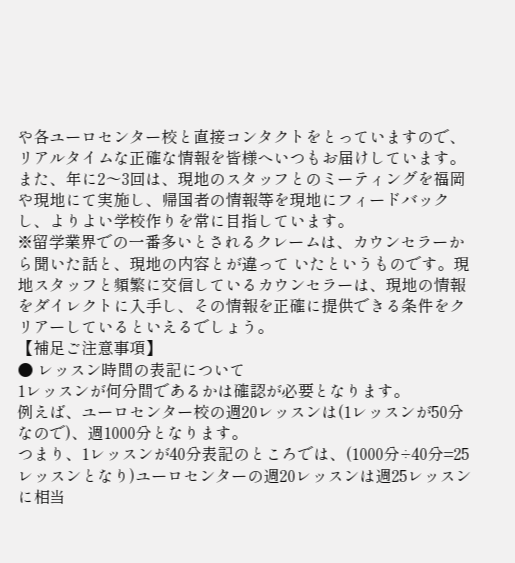や各ユーロセンター校と直接コンタクトをとっていますので、リアルタイムな正確な情報を皆様へいつもお届けしています。 また、年に2〜3回は、現地のスタッフとのミーティングを福岡や現地にて実施し、帰国者の情報等を現地にフィードバックし、よりよい学校作りを常に目指しています。
※留学業界での一番多いとされるクレームは、カウンセラーから聞いた話と、現地の内容とが違って いたというものです。現地スタッフと頻繁に交信しているカウンセラーは、現地の情報をダイレクトに入手し、その情報を正確に提供できる条件をクリアーしているといえるでしょう。
【補足ご注意事項】
● レッスン時間の表記について
1レッスンが何分間であるかは確認が必要となります。
例えば、ユーロセンター校の週20レッスンは(1レッスンが50分なので)、週1000分となります。
つまり、1レッスンが40分表記のところでは、(1000分÷40分=25レッスンとなり)ユーロセンターの週20レッスンは週25レッスンに相当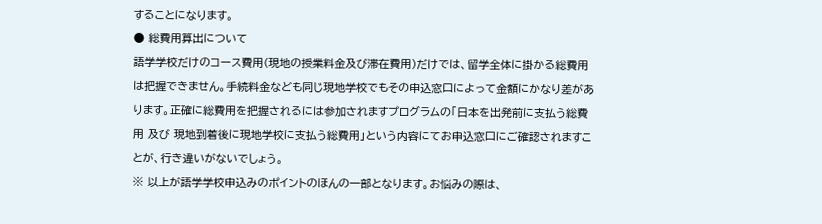することになります。
● 総費用算出について
語学学校だけのコース費用(現地の授業料金及び滞在費用)だけでは、留学全体に掛かる総費用は把握できません。手続料金なども同じ現地学校でもその申込窓口によって金額にかなり差があります。正確に総費用を把握されるには参加されますプログラムの「日本を出発前に支払う総費用 及び 現地到着後に現地学校に支払う総費用」という内容にてお申込窓口にご確認されますことが、行き違いがないでしょう。
※ 以上が語学学校申込みのポイントのほんの一部となります。お悩みの際は、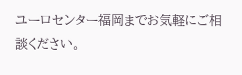ユーロセンター福岡までお気軽にご相談ください。